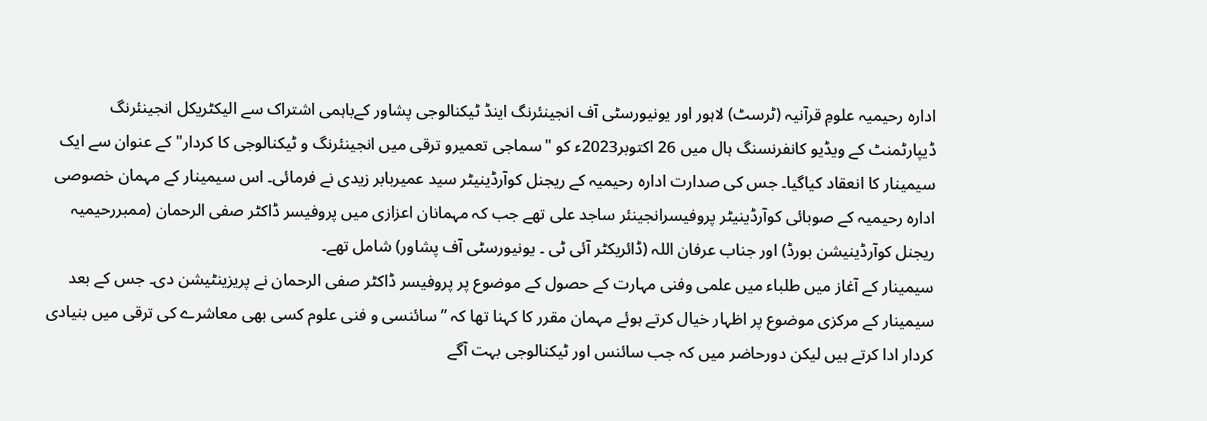ادارہ رحیمیہ علومِ قرآنیہ (ٹرسٹ) لاہور اور یونیورسٹی آف انجینئرنگ اینڈ ٹیکنالوجی پشاور کےباہمی اشتراک سے الیکٹریکل انجینئرنگ ڈیپارٹمنٹ کے ویڈیو کانفرنسنگ ہال میں 26 اکتوبر2023ء کو "سماجی تعمیرو ترقی میں انجینئرنگ و ٹیکنالوجی کا کردار" کے عنوان سے ایک سیمینار کا انعقاد کیاگیا۔ جس کی صدارت ادارہ رحیمیہ کے ریجنل کوآرڈینیٹر سید عمیربابر زیدی نے فرمائی۔ اس سیمینار کے مہمان خصوصی ادارہ رحیمیہ کے صوبائی کوآرڈینیٹر پروفیسرانجینئر ساجد علی تھے جب کہ مہمانان اعزازی میں پروفیسر ڈاکٹر صفی الرحمان (ممبررحیمیہ ریجنل کوآرڈینیشن بورڈ) اور جناب عرفان اللہ (ڈائریکٹر آئی ٹی ۔ یونیورسٹی آف پشاور) شامل تھے۔
سیمینار کے آغاز میں طلباء میں علمی وفنی مہارت کے حصول کے موضوع پر پروفیسر ڈاکٹر صفی الرحمان نے پریزینٹیشن دی۔ جس کے بعد سیمینار کے مرکزی موضوع پر اظہار خیال کرتے ہوئے مہمان مقرر کا کہنا تھا کہ ”سائنسی و فنی علوم کسی بھی معاشرے کی ترقی میں بنیادی کردار ادا کرتے ہیں لیکن دورحاضر میں کہ جب سائنس اور ٹیکنالوجی بہت آگے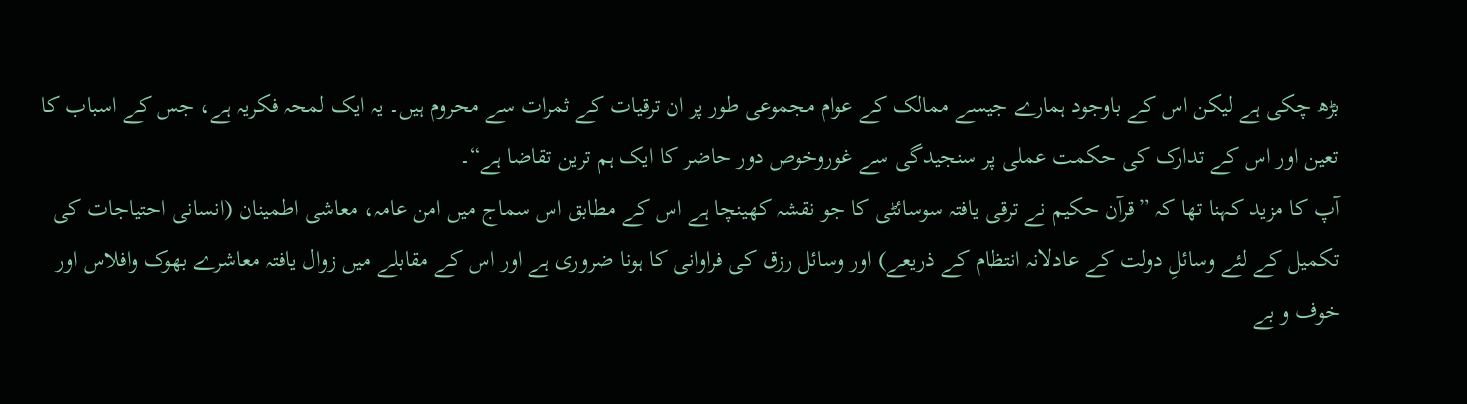بڑھ چکی ہے لیکن اس کے باوجود ہمارے جیسے ممالک کے عوام مجموعی طور پر ان ترقیات کے ثمرات سے محروم ہیں۔ یہ ایک لمحہ فکریہ ہے، جس کے اسباب کا تعین اور اس کے تدارک کی حکمت عملی پر سنجیدگی سے غوروخوص دور حاضر کا ایک ہم ترین تقاضا ہے“۔
آپ کا مزید کہنا تھا کہ ”قرآن حکیم نے ترقی یافتہ سوسائٹی کا جو نقشہ کھینچا ہے اس کے مطابق اس سماج میں امن عامہ، معاشی اطمینان (انسانی احتیاجات کی تکمیل کے لئے وسائلِ دولت کے عادلانہ انتظام کے ذریعے) اور وسائل رزق کی فراوانی کا ہونا ضروری ہے اور اس کے مقابلے میں زوال یافتہ معاشرے بھوک وافلاس اور خوف و بے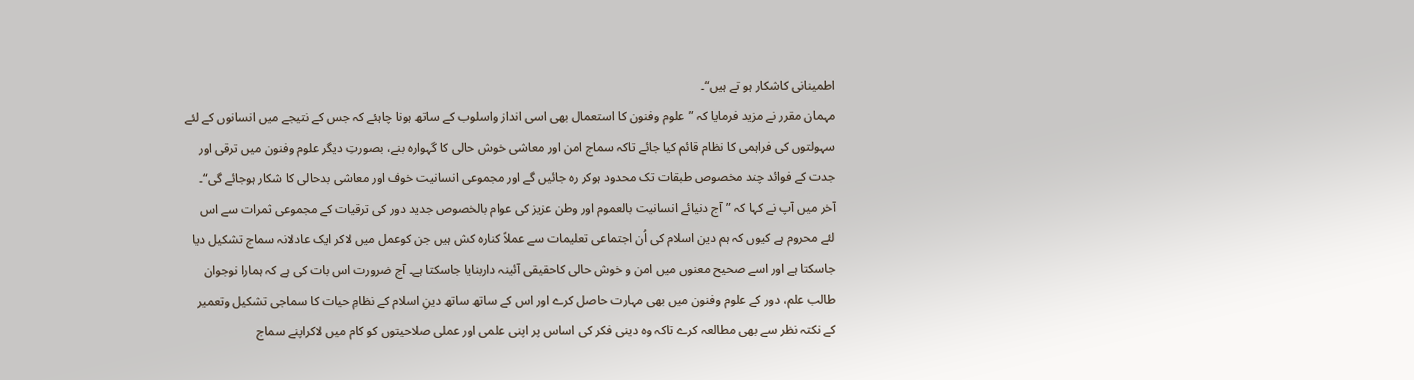اطمینانی کاشکار ہو تے ہیں“۔
مہمان مقرر نے مزید فرمایا کہ ”علوم وفنون کا استعمال بھی اسی انداز واسلوب کے ساتھ ہونا چاہئے کہ جس کے نتیجے میں انسانوں کے لئے سہولتوں کی فراہمی کا نظام قائم کیا جائے تاکہ سماج امن اور معاشی خوش حالی کا گہوارہ بنے، بصورتِ دیگر علوم وفنون میں ترقی اور جدت کے فوائد چند مخصوص طبقات تک محدود ہوکر رہ جائیں گے اور مجموعی انسانیت خوف اور معاشی بدحالی کا شکار ہوجائے گی“۔
آخر میں آپ نے کہا کہ ”آج دنیائے انسانیت بالعموم اور وطن عزیز کی عوام بالخصوص جدید دور کی ترقیات کے مجموعی ثمرات سے اس لئے محروم ہے کیوں کہ ہم دین اسلام کی اُن اجتماعی تعلیمات سے عملاً کنارہ کش ہیں جن کوعمل میں لاکر ایک عادلانہ سماج تشکیل دیا جاسکتا ہے اور اسے صحیح معنوں میں امن و خوش حالی کاحقیقی آئینہ داربنایا جاسکتا ہے۔ آج ضرورت اس بات کی ہے کہ ہمارا نوجوان طالب علم، دور کے علوم وفنون میں بھی مہارت حاصل کرے اور اس کے ساتھ ساتھ دینِ اسلام کے نظامِ حیات کا سماجی تشکیل وتعمیر کے نکتہ نظر سے بھی مطالعہ کرے تاکہ وہ دینی فکر کی اساس پر اپنی علمی اور عملی صلاحیتوں کو کام میں لاکراپنے سماج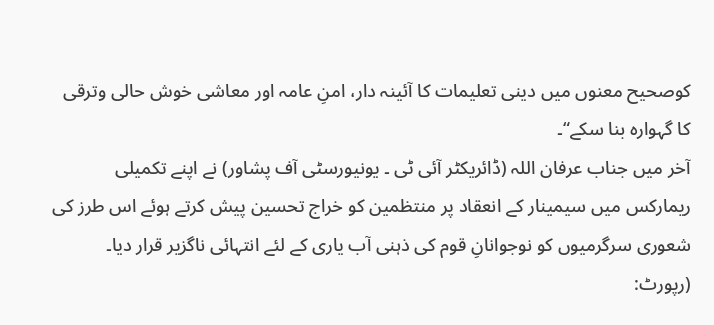کوصحیح معنوں میں دینی تعلیمات کا آئینہ دار، امنِ عامہ اور معاشی خوش حالی وترقی کا گہوارہ بنا سکے“۔
آخر میں جناب عرفان اللہ (ڈائریکٹر آئی ٹی ۔ یونیورسٹی آف پشاور) نے اپنے تکمیلی ریمارکس میں سیمینار کے انعقاد پر منتظمین کو خراج تحسین پیش کرتے ہوئے اس طرز کی شعوری سرگرمیوں کو نوجوانانِ قوم کی ذہنی آب یاری کے لئے انتہائی ناگزیر قرار دیا۔
(رپورٹ: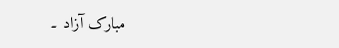مبارک آزاد ۔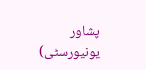پشاور یونیورسٹی)